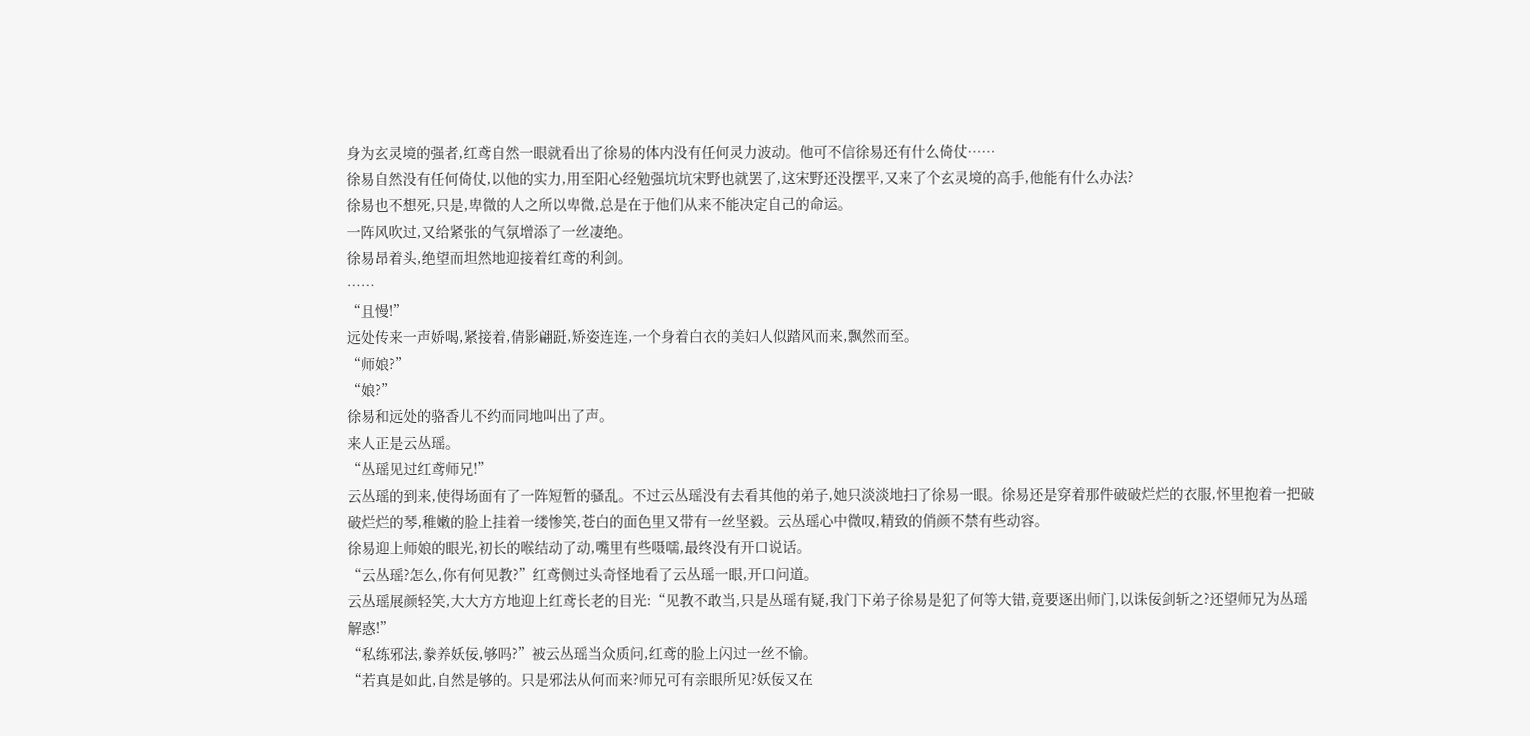身为玄灵境的强者,红鸢自然一眼就看出了徐易的体内没有任何灵力波动。他可不信徐易还有什么倚仗……
徐易自然没有任何倚仗,以他的实力,用至阳心经勉强坑坑宋野也就罢了,这宋野还没摆平,又来了个玄灵境的高手,他能有什么办法?
徐易也不想死,只是,卑微的人之所以卑微,总是在于他们从来不能决定自己的命运。
一阵风吹过,又给紧张的气氛增添了一丝凄绝。
徐易昂着头,绝望而坦然地迎接着红鸢的利剑。
……
“且慢!”
远处传来一声娇喝,紧接着,倩影翩跹,矫姿连连,一个身着白衣的美妇人似踏风而来,飘然而至。
“师娘?”
“娘?”
徐易和远处的骆香儿不约而同地叫出了声。
来人正是云丛瑶。
“丛瑶见过红鸢师兄!”
云丛瑶的到来,使得场面有了一阵短暂的骚乱。不过云丛瑶没有去看其他的弟子,她只淡淡地扫了徐易一眼。徐易还是穿着那件破破烂烂的衣服,怀里抱着一把破破烂烂的琴,稚嫩的脸上挂着一缕惨笑,苍白的面色里又带有一丝坚毅。云丛瑶心中微叹,精致的俏颜不禁有些动容。
徐易迎上师娘的眼光,初长的喉结动了动,嘴里有些嗫嚅,最终没有开口说话。
“云丛瑶?怎么,你有何见教?”红鸢侧过头奇怪地看了云丛瑶一眼,开口问道。
云丛瑶展颜轻笑,大大方方地迎上红鸢长老的目光:“见教不敢当,只是丛瑶有疑,我门下弟子徐易是犯了何等大错,竟要逐出师门,以诛佞剑斩之?还望师兄为丛瑶解惑!”
“私练邪法,豢养妖佞,够吗?”被云丛瑶当众质问,红鸢的脸上闪过一丝不愉。
“若真是如此,自然是够的。只是邪法从何而来?师兄可有亲眼所见?妖佞又在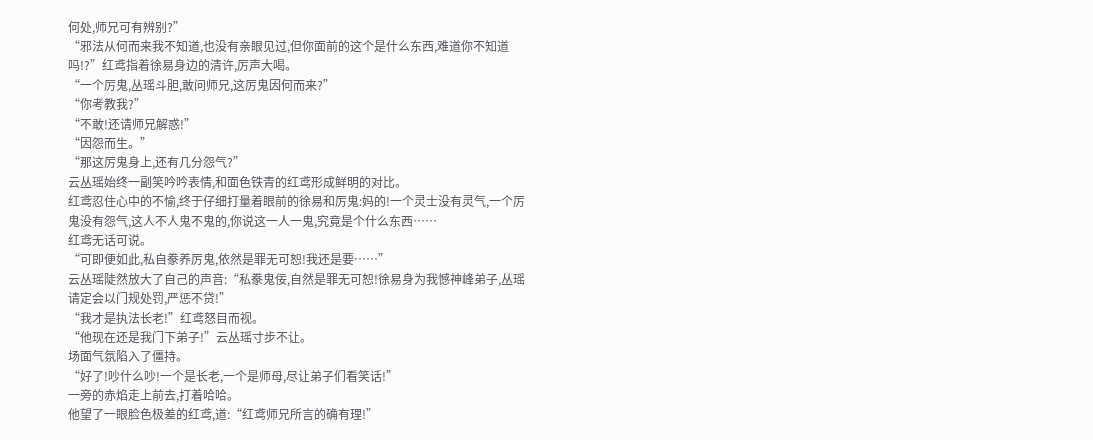何处,师兄可有辨别?”
“邪法从何而来我不知道,也没有亲眼见过,但你面前的这个是什么东西,难道你不知道吗!?”红鸢指着徐易身边的清许,厉声大喝。
“一个厉鬼,丛瑶斗胆,敢问师兄,这厉鬼因何而来?”
“你考教我?”
“不敢!还请师兄解惑!”
“因怨而生。”
“那这厉鬼身上,还有几分怨气?”
云丛瑶始终一副笑吟吟表情,和面色铁青的红鸢形成鲜明的对比。
红鸢忍住心中的不愉,终于仔细打量着眼前的徐易和厉鬼:妈的!一个灵士没有灵气,一个厉鬼没有怨气,这人不人鬼不鬼的,你说这一人一鬼,究竟是个什么东西……
红鸢无话可说。
“可即便如此,私自豢养厉鬼,依然是罪无可恕!我还是要……”
云丛瑶陡然放大了自己的声音:“私豢鬼佞,自然是罪无可恕!徐易身为我憾神峰弟子,丛瑶请定会以门规处罚,严惩不贷!”
“我才是执法长老!”红鸢怒目而视。
“他现在还是我门下弟子!”云丛瑶寸步不让。
场面气氛陷入了僵持。
“好了!吵什么吵!一个是长老,一个是师母,尽让弟子们看笑话!”
一旁的赤焰走上前去,打着哈哈。
他望了一眼脸色极差的红鸢,道:“红鸢师兄所言的确有理!”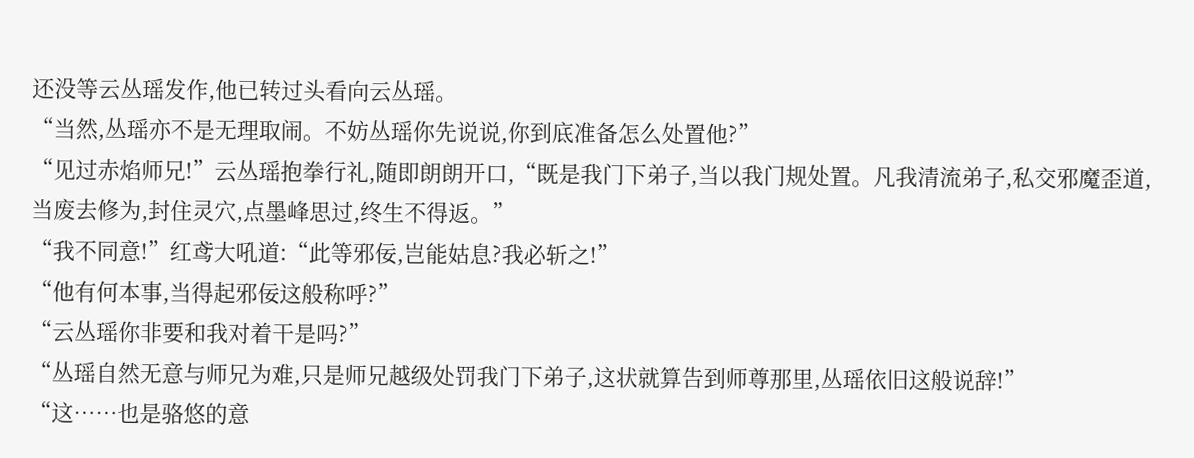还没等云丛瑶发作,他已转过头看向云丛瑶。
“当然,丛瑶亦不是无理取闹。不妨丛瑶你先说说,你到底准备怎么处置他?”
“见过赤焰师兄!”云丛瑶抱拳行礼,随即朗朗开口,“既是我门下弟子,当以我门规处置。凡我清流弟子,私交邪魔歪道,当废去修为,封住灵穴,点墨峰思过,终生不得返。”
“我不同意!”红鸢大吼道:“此等邪佞,岂能姑息?我必斩之!”
“他有何本事,当得起邪佞这般称呼?”
“云丛瑶你非要和我对着干是吗?”
“丛瑶自然无意与师兄为难,只是师兄越级处罚我门下弟子,这状就算告到师尊那里,丛瑶依旧这般说辞!”
“这……也是骆悠的意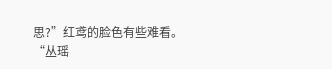思?”红鸢的脸色有些难看。
“丛瑶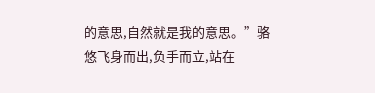的意思,自然就是我的意思。”骆悠飞身而出,负手而立,站在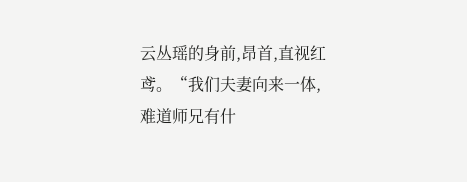云丛瑶的身前,昂首,直视红鸢。“我们夫妻向来一体,难道师兄有什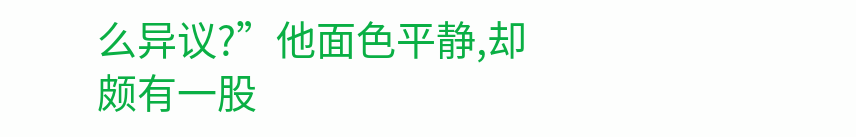么异议?”他面色平静,却颇有一股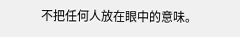不把任何人放在眼中的意味。